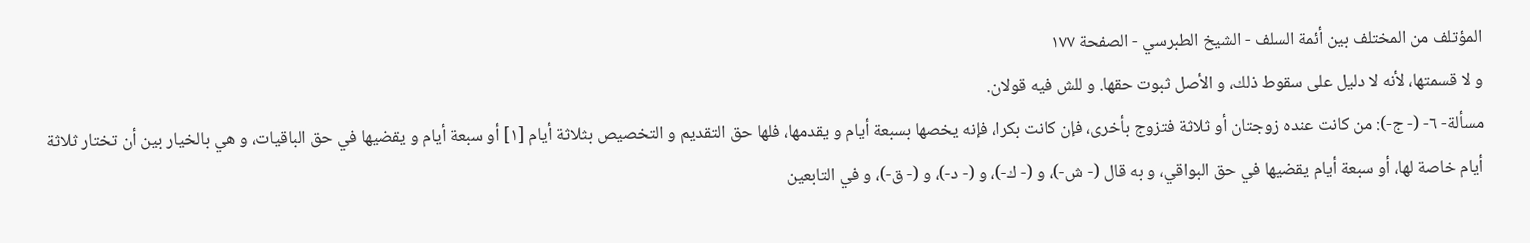المؤتلف من المختلف بين أئمة السلف - الشيخ الطبرسي - الصفحة ١٧٧
و لا قسمتها، لأنه لا دليل على سقوط ذلك، و الأصل ثبوت حقها. و للش فيه قولان.
مسألة- ٦- (- ج-): من كانت عنده زوجتان أو ثلاثة فتزوج بأخرى، فإن كانت بكرا، فإنه يخصها بسبعة أيام و يقدمها، فلها حق التقديم و التخصيص بثلاثة أيام [١] أو سبعة أيام و يقضيها في حق الباقيات، و هي بالخيار بين أن تختار ثلاثة أيام خاصة لها، أو سبعة أيام يقضيها في حق البواقي، و به قال (- ش-)، و (- ك-)، و (- د-)، و (- ق-)، و في التابعين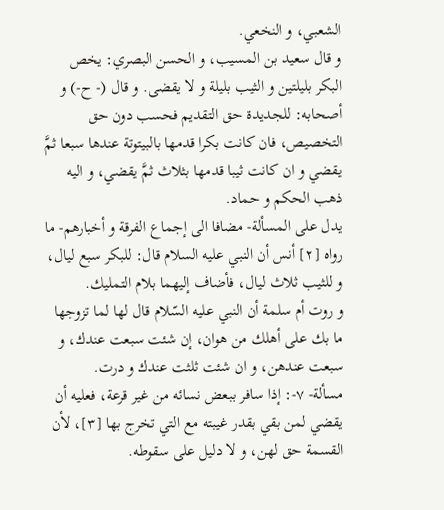الشعبي، و النخعي.
و قال سعيد بن المسيب، و الحسن البصري: يخص البكر بليلتين و الثيب بليلة و لا يقضى. و قال (- ح-) و أصحابه: للجديدة حق التقديم فحسب دون حق التخصيص، فان كانت بكرا قدمها بالبيتوتة عندها سبعا ثمَّ يقضي و ان كانت ثيبا قدمها بثلاث ثمَّ يقضي، و اليه ذهب الحكم و حماد.
يدل على المسألة- مضافا الى إجماع الفرقة و أخبارهم- ما رواه [٢] أنس أن النبي عليه السلام قال: للبكر سبع ليال، و للثيب ثلاث ليال، فأضاف إليهما بلام التمليك.
و روت أم سلمة أن النبي عليه السّلام قال لها لما تزوجها ما بك على أهلك من هوان، إن شئت سبعت عندك، و سبعت عندهن، و ان شئت ثلثت عندك و درت.
مسألة- ٧-: إذا سافر ببعض نسائه من غير قرعة، فعليه أن يقضي لمن بقي بقدر غيبته مع التي تخرج بها [٣]، لأن القسمة حق لهن، و لا دليل على سقوطه.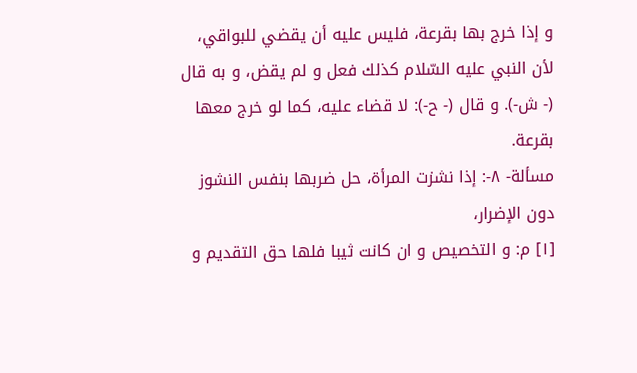و إذا خرج بها بقرعة، فليس عليه أن يقضي للبواقي، لأن النبي عليه السّلام كذلك فعل و لم يقض، و به قال (- ش-). و قال (- ح-): لا قضاء عليه، كما لو خرج معها بقرعة.
مسألة- ٨-: إذا نشزت المرأة، حل ضربها بنفس النشوز دون الإضرار،
[١] م: و التخصيص و ان كانت ثيبا فلها حق التقديم و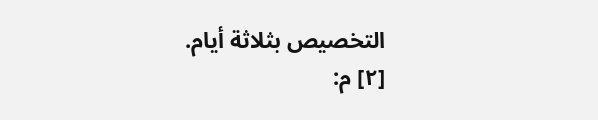التخصيص بثلاثة أيام.
[٢] م: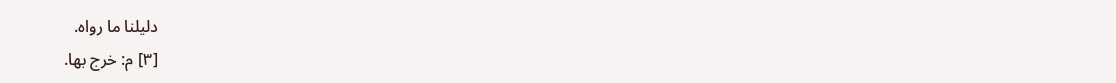دليلنا ما رواه.
[٣] م: خرج بها.